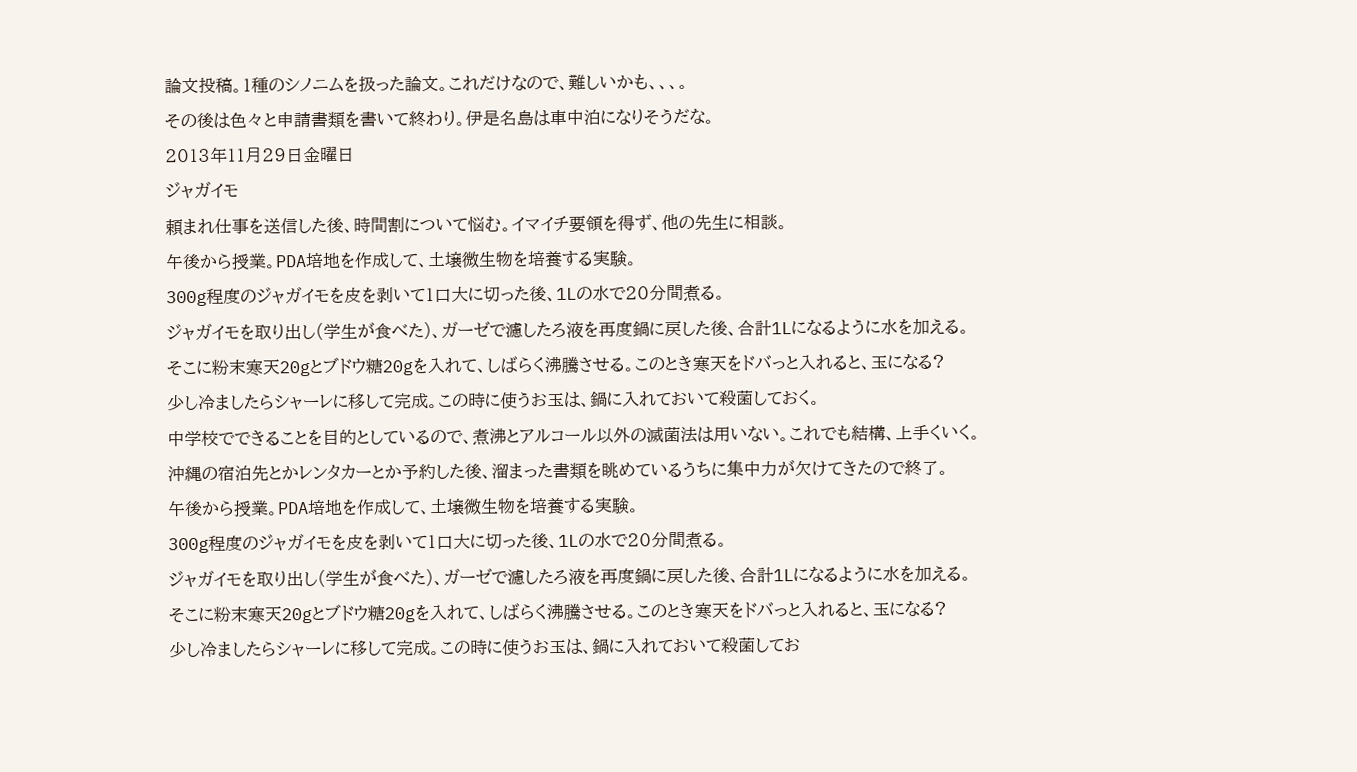論文投稿。1種のシノニムを扱った論文。これだけなので、難しいかも、、、。
その後は色々と申請書類を書いて終わり。伊是名島は車中泊になりそうだな。
2013年11月29日金曜日
ジャガイモ
頼まれ仕事を送信した後、時間割について悩む。イマイチ要領を得ず、他の先生に相談。
午後から授業。PDA培地を作成して、土壌微生物を培養する実験。
300g程度のジャガイモを皮を剥いて1口大に切った後、1Lの水で20分間煮る。
ジャガイモを取り出し(学生が食べた)、ガーゼで濾したろ液を再度鍋に戻した後、合計1Lになるように水を加える。
そこに粉末寒天20gとブドウ糖20gを入れて、しばらく沸騰させる。このとき寒天をドバっと入れると、玉になる?
少し冷ましたらシャーレに移して完成。この時に使うお玉は、鍋に入れておいて殺菌しておく。
中学校でできることを目的としているので、煮沸とアルコール以外の滅菌法は用いない。これでも結構、上手くいく。
沖縄の宿泊先とかレンタカーとか予約した後、溜まった書類を眺めているうちに集中力が欠けてきたので終了。
午後から授業。PDA培地を作成して、土壌微生物を培養する実験。
300g程度のジャガイモを皮を剥いて1口大に切った後、1Lの水で20分間煮る。
ジャガイモを取り出し(学生が食べた)、ガーゼで濾したろ液を再度鍋に戻した後、合計1Lになるように水を加える。
そこに粉末寒天20gとブドウ糖20gを入れて、しばらく沸騰させる。このとき寒天をドバっと入れると、玉になる?
少し冷ましたらシャーレに移して完成。この時に使うお玉は、鍋に入れておいて殺菌してお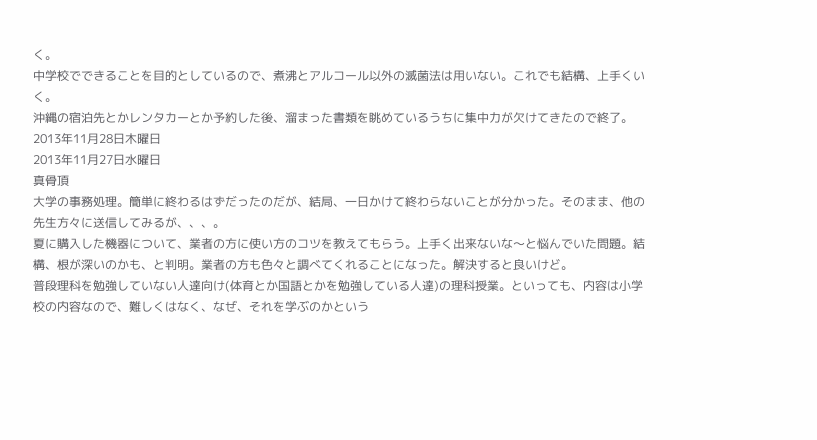く。
中学校でできることを目的としているので、煮沸とアルコール以外の滅菌法は用いない。これでも結構、上手くいく。
沖縄の宿泊先とかレンタカーとか予約した後、溜まった書類を眺めているうちに集中力が欠けてきたので終了。
2013年11月28日木曜日
2013年11月27日水曜日
真骨頂
大学の事務処理。簡単に終わるはずだったのだが、結局、一日かけて終わらないことが分かった。そのまま、他の先生方々に送信してみるが、、、。
夏に購入した機器について、業者の方に使い方のコツを教えてもらう。上手く出来ないな〜と悩んでいた問題。結構、根が深いのかも、と判明。業者の方も色々と調べてくれることになった。解決すると良いけど。
普段理科を勉強していない人達向け(体育とか国語とかを勉強している人達)の理科授業。といっても、内容は小学校の内容なので、難しくはなく、なぜ、それを学ぶのかという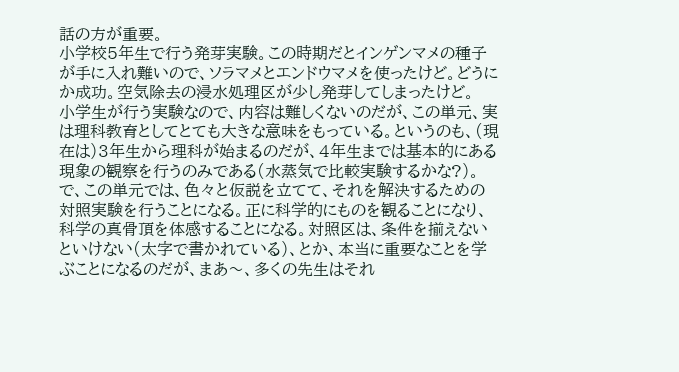話の方が重要。
小学校5年生で行う発芽実験。この時期だとインゲンマメの種子が手に入れ難いので、ソラマメとエンドウマメを使ったけど。どうにか成功。空気除去の浸水処理区が少し発芽してしまったけど。
小学生が行う実験なので、内容は難しくないのだが、この単元、実は理科教育としてとても大きな意味をもっている。というのも、(現在は)3年生から理科が始まるのだが、4年生までは基本的にある現象の観察を行うのみである(水蒸気で比較実験するかな?)。
で、この単元では、色々と仮説を立てて、それを解決するための対照実験を行うことになる。正に科学的にものを観ることになり、科学の真骨頂を体感することになる。対照区は、条件を揃えないといけない(太字で書かれている)、とか、本当に重要なことを学ぶことになるのだが、まあ〜、多くの先生はそれ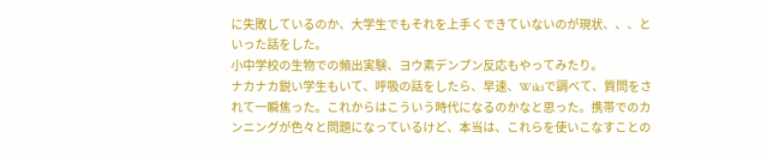に失敗しているのか、大学生でもそれを上手くできていないのが現状、、、といった話をした。
小中学校の生物での頻出実験、ヨウ素デンプン反応もやってみたり。
ナカナカ鋭い学生もいて、呼吸の話をしたら、早速、Wikiで調べて、質問をされて一瞬焦った。これからはこういう時代になるのかなと思った。携帯でのカンニングが色々と問題になっているけど、本当は、これらを使いこなすことの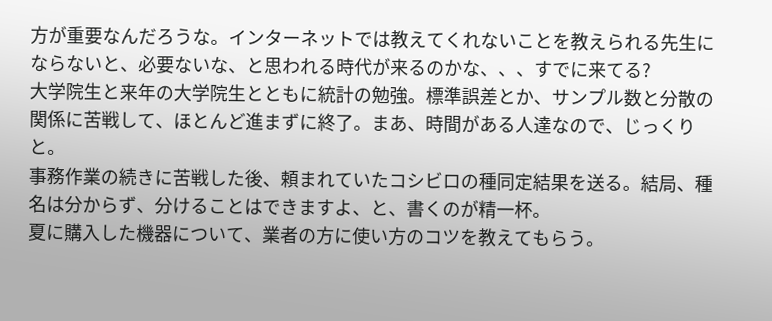方が重要なんだろうな。インターネットでは教えてくれないことを教えられる先生にならないと、必要ないな、と思われる時代が来るのかな、、、すでに来てる?
大学院生と来年の大学院生とともに統計の勉強。標準誤差とか、サンプル数と分散の関係に苦戦して、ほとんど進まずに終了。まあ、時間がある人達なので、じっくりと。
事務作業の続きに苦戦した後、頼まれていたコシビロの種同定結果を送る。結局、種名は分からず、分けることはできますよ、と、書くのが精一杯。
夏に購入した機器について、業者の方に使い方のコツを教えてもらう。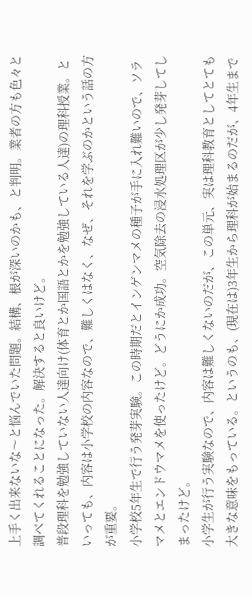上手く出来ないな〜と悩んでいた問題。結構、根が深いのかも、と判明。業者の方も色々と調べてくれることになった。解決すると良いけど。
普段理科を勉強していない人達向け(体育とか国語とかを勉強している人達)の理科授業。といっても、内容は小学校の内容なので、難しくはなく、なぜ、それを学ぶのかという話の方が重要。
小学校5年生で行う発芽実験。この時期だとインゲンマメの種子が手に入れ難いので、ソラマメとエンドウマメを使ったけど。どうにか成功。空気除去の浸水処理区が少し発芽してしまったけど。
小学生が行う実験なので、内容は難しくないのだが、この単元、実は理科教育としてとても大きな意味をもっている。というのも、(現在は)3年生から理科が始まるのだが、4年生まで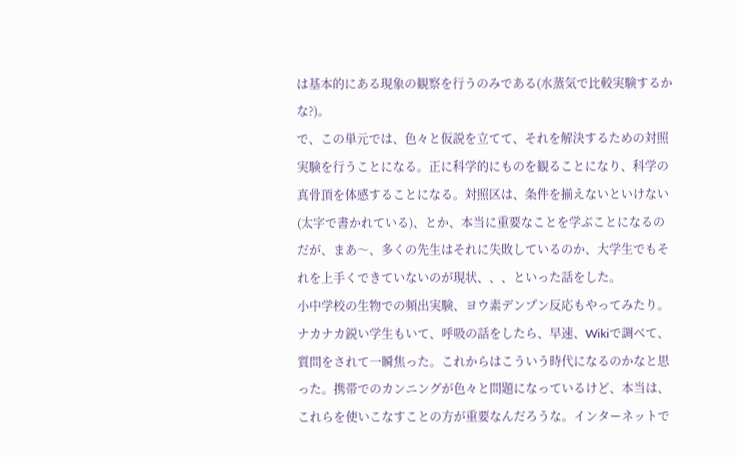は基本的にある現象の観察を行うのみである(水蒸気で比較実験するかな?)。
で、この単元では、色々と仮説を立てて、それを解決するための対照実験を行うことになる。正に科学的にものを観ることになり、科学の真骨頂を体感することになる。対照区は、条件を揃えないといけない(太字で書かれている)、とか、本当に重要なことを学ぶことになるのだが、まあ〜、多くの先生はそれに失敗しているのか、大学生でもそれを上手くできていないのが現状、、、といった話をした。
小中学校の生物での頻出実験、ヨウ素デンプン反応もやってみたり。
ナカナカ鋭い学生もいて、呼吸の話をしたら、早速、Wikiで調べて、質問をされて一瞬焦った。これからはこういう時代になるのかなと思った。携帯でのカンニングが色々と問題になっているけど、本当は、これらを使いこなすことの方が重要なんだろうな。インターネットで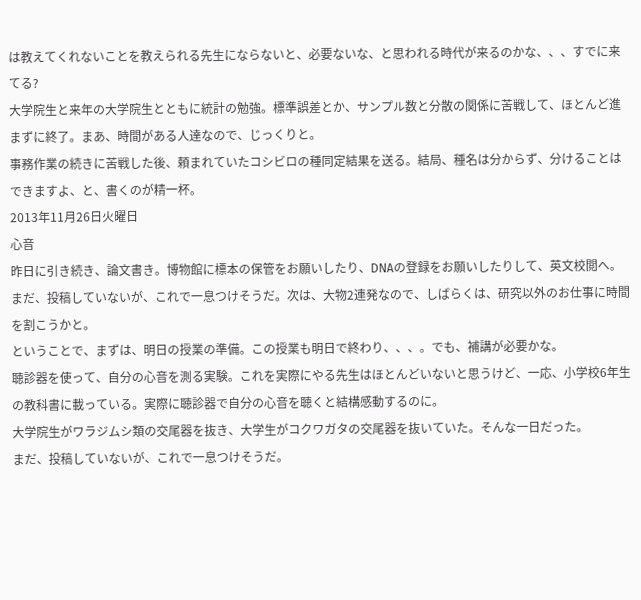は教えてくれないことを教えられる先生にならないと、必要ないな、と思われる時代が来るのかな、、、すでに来てる?
大学院生と来年の大学院生とともに統計の勉強。標準誤差とか、サンプル数と分散の関係に苦戦して、ほとんど進まずに終了。まあ、時間がある人達なので、じっくりと。
事務作業の続きに苦戦した後、頼まれていたコシビロの種同定結果を送る。結局、種名は分からず、分けることはできますよ、と、書くのが精一杯。
2013年11月26日火曜日
心音
昨日に引き続き、論文書き。博物館に標本の保管をお願いしたり、DNAの登録をお願いしたりして、英文校閲へ。
まだ、投稿していないが、これで一息つけそうだ。次は、大物2連発なので、しばらくは、研究以外のお仕事に時間を割こうかと。
ということで、まずは、明日の授業の準備。この授業も明日で終わり、、、。でも、補講が必要かな。
聴診器を使って、自分の心音を測る実験。これを実際にやる先生はほとんどいないと思うけど、一応、小学校6年生の教科書に載っている。実際に聴診器で自分の心音を聴くと結構感動するのに。
大学院生がワラジムシ類の交尾器を抜き、大学生がコクワガタの交尾器を抜いていた。そんな一日だった。
まだ、投稿していないが、これで一息つけそうだ。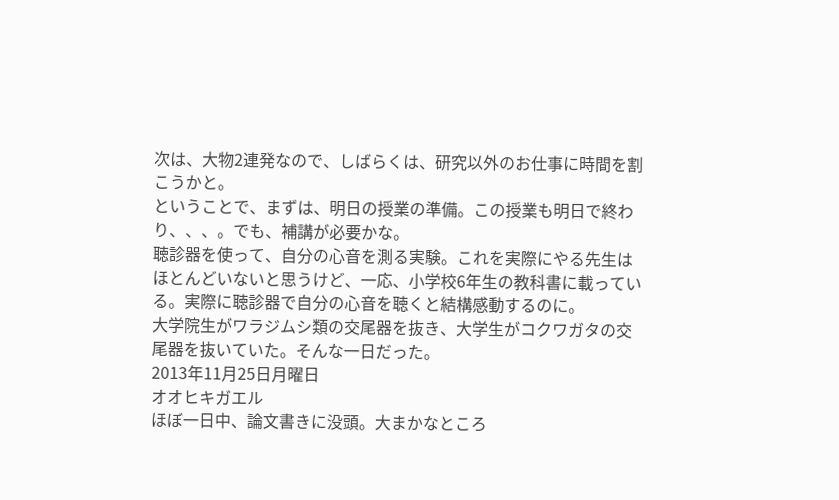次は、大物2連発なので、しばらくは、研究以外のお仕事に時間を割こうかと。
ということで、まずは、明日の授業の準備。この授業も明日で終わり、、、。でも、補講が必要かな。
聴診器を使って、自分の心音を測る実験。これを実際にやる先生はほとんどいないと思うけど、一応、小学校6年生の教科書に載っている。実際に聴診器で自分の心音を聴くと結構感動するのに。
大学院生がワラジムシ類の交尾器を抜き、大学生がコクワガタの交尾器を抜いていた。そんな一日だった。
2013年11月25日月曜日
オオヒキガエル
ほぼ一日中、論文書きに没頭。大まかなところ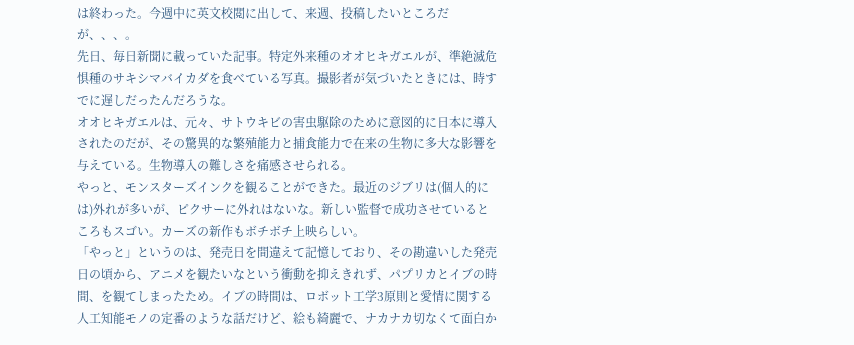は終わった。今週中に英文校閲に出して、来週、投稿したいところだが、、、。
先日、毎日新聞に載っていた記事。特定外来種のオオヒキガエルが、準絶滅危惧種のサキシマバイカダを食べている写真。撮影者が気づいたときには、時すでに遅しだったんだろうな。
オオヒキガエルは、元々、サトウキビの害虫駆除のために意図的に日本に導入されたのだが、その驚異的な繁殖能力と捕食能力で在来の生物に多大な影響を与えている。生物導入の難しさを痛感させられる。
やっと、モンスターズインクを観ることができた。最近のジブリは(個人的には)外れが多いが、ピクサーに外れはないな。新しい監督で成功させているところもスゴい。カーズの新作もボチボチ上映らしい。
「やっと」というのは、発売日を間違えて記憶しており、その勘違いした発売日の頃から、アニメを観たいなという衝動を抑えきれず、パプリカとイブの時間、を観てしまったため。イブの時間は、ロボット工学3原則と愛情に関する人工知能モノの定番のような話だけど、絵も綺麗で、ナカナカ切なくて面白か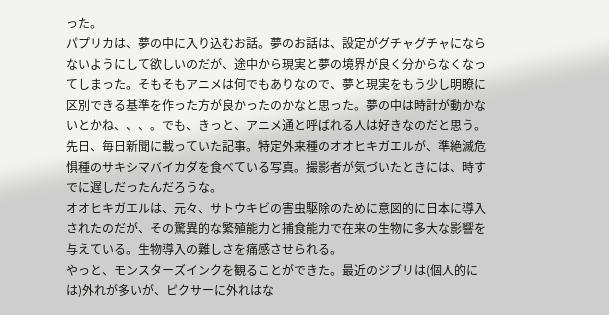った。
パプリカは、夢の中に入り込むお話。夢のお話は、設定がグチャグチャにならないようにして欲しいのだが、途中から現実と夢の境界が良く分からなくなってしまった。そもそもアニメは何でもありなので、夢と現実をもう少し明瞭に区別できる基準を作った方が良かったのかなと思った。夢の中は時計が動かないとかね、、、。でも、きっと、アニメ通と呼ばれる人は好きなのだと思う。
先日、毎日新聞に載っていた記事。特定外来種のオオヒキガエルが、準絶滅危惧種のサキシマバイカダを食べている写真。撮影者が気づいたときには、時すでに遅しだったんだろうな。
オオヒキガエルは、元々、サトウキビの害虫駆除のために意図的に日本に導入されたのだが、その驚異的な繁殖能力と捕食能力で在来の生物に多大な影響を与えている。生物導入の難しさを痛感させられる。
やっと、モンスターズインクを観ることができた。最近のジブリは(個人的には)外れが多いが、ピクサーに外れはな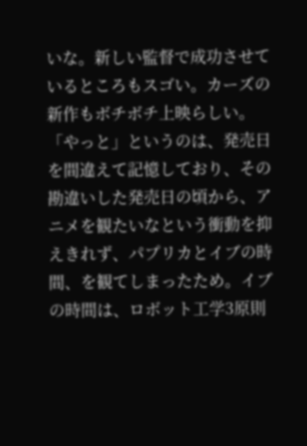いな。新しい監督で成功させているところもスゴい。カーズの新作もボチボチ上映らしい。
「やっと」というのは、発売日を間違えて記憶しており、その勘違いした発売日の頃から、アニメを観たいなという衝動を抑えきれず、パプリカとイブの時間、を観てしまったため。イブの時間は、ロボット工学3原則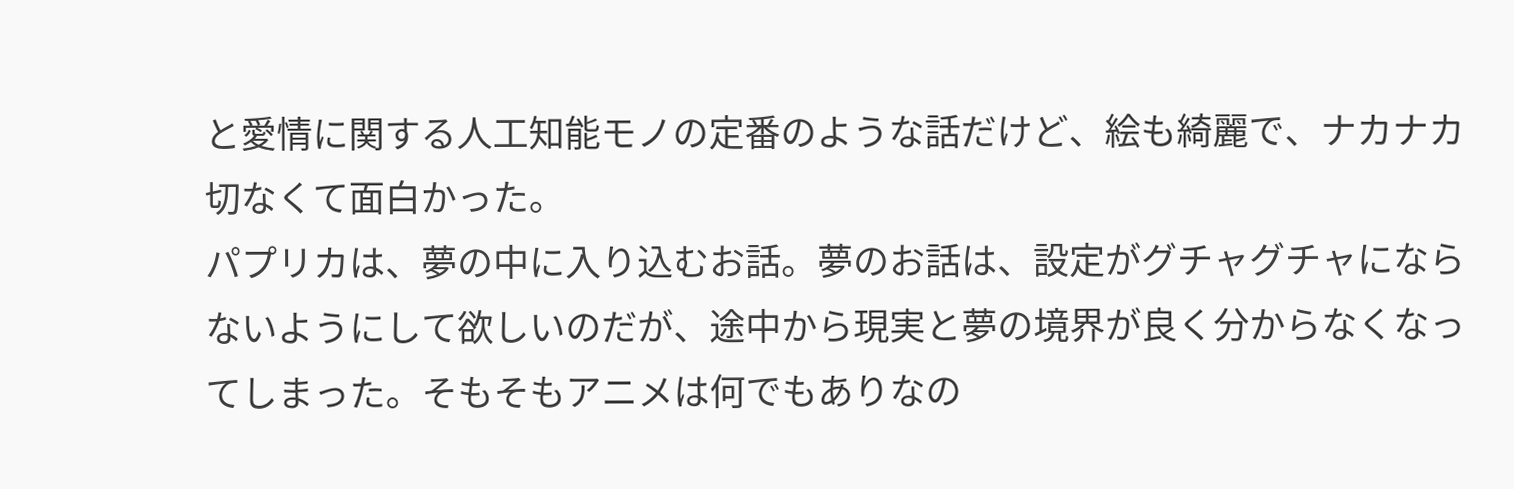と愛情に関する人工知能モノの定番のような話だけど、絵も綺麗で、ナカナカ切なくて面白かった。
パプリカは、夢の中に入り込むお話。夢のお話は、設定がグチャグチャにならないようにして欲しいのだが、途中から現実と夢の境界が良く分からなくなってしまった。そもそもアニメは何でもありなの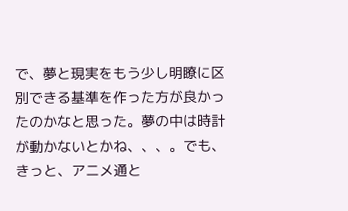で、夢と現実をもう少し明瞭に区別できる基準を作った方が良かったのかなと思った。夢の中は時計が動かないとかね、、、。でも、きっと、アニメ通と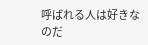呼ばれる人は好きなのだ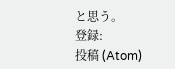と思う。
登録:
投稿 (Atom)